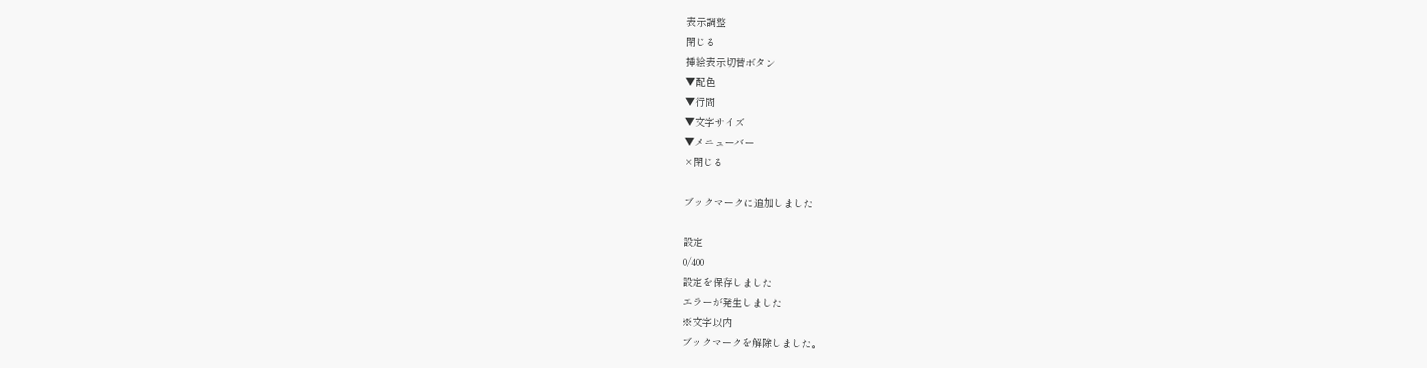表示調整
閉じる
挿絵表示切替ボタン
▼配色
▼行間
▼文字サイズ
▼メニューバー
×閉じる

ブックマークに追加しました

設定
0/400
設定を保存しました
エラーが発生しました
※文字以内
ブックマークを解除しました。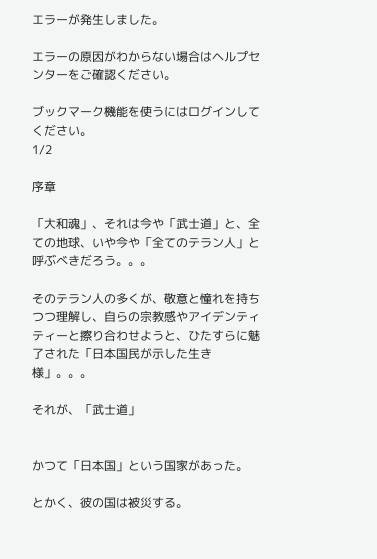エラーが発生しました。

エラーの原因がわからない場合はヘルプセンターをご確認ください。

ブックマーク機能を使うにはログインしてください。
1/2

序章

「大和魂」、それは今や「武士道」と、全ての地球、いや今や「全てのテラン人」と呼ぶべきだろう。。。

そのテラン人の多くが、敬意と憧れを持ちつつ理解し、自らの宗教感やアイデンティティーと擦り合わせようと、ひたすらに魅了された「日本国民が示した生き様」。。。

それが、「武士道」


かつて「日本国」という国家があった。

とかく、彼の国は被災する。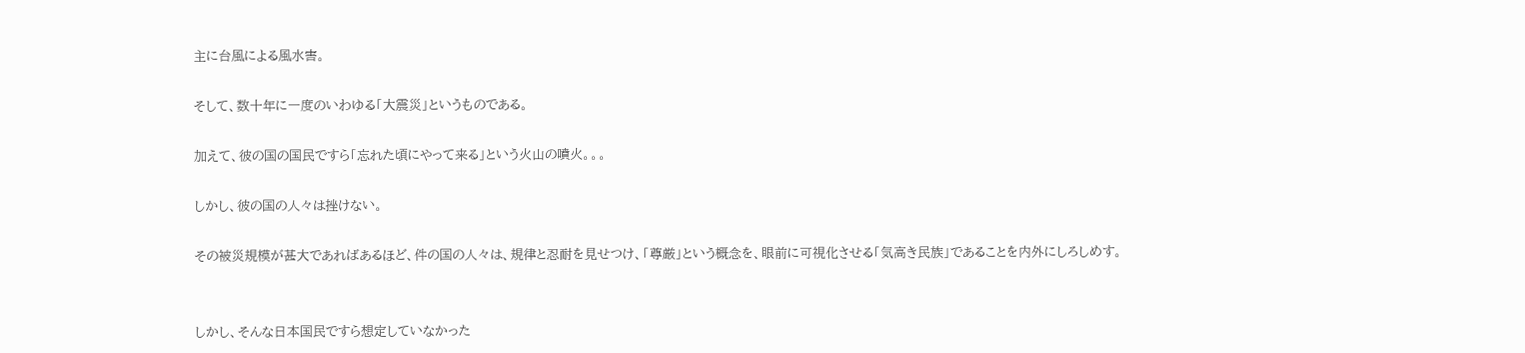主に台風による風水害。

そして、数十年に一度のいわゆる「大震災」というものである。

加えて、彼の国の国民ですら「忘れた頃にやって来る」という火山の噴火。。。

しかし、彼の国の人々は挫けない。

その被災規模が甚大であればあるほど、件の国の人々は、規律と忍耐を見せつけ、「尊厳」という概念を、眼前に可視化させる「気高き民族」であることを内外にしろしめす。


しかし、そんな日本国民ですら想定していなかった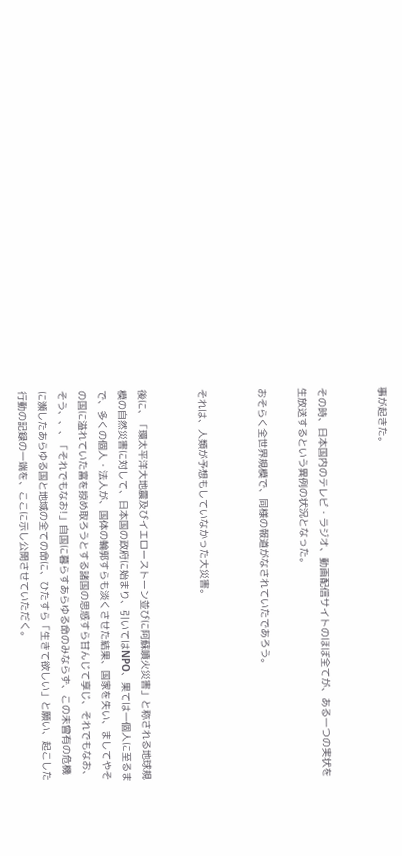事が起きた。


その時、日本国内のテレビ・ラジオ、動画配信サイトのほぼ全てが、ある一つの実状を生放送するという異例の状況となった。

おそらく全世界規模で、同様の報道がなされていたであろう。


それは、人類が予想もしていなかった大災害。


後に、「環太平洋大地震及びイエローストーン並びに阿蘇噴火災害」と称される地球規模の自然災害に対して、日本国の政府に始まり、引いてはNPO、果ては一個人に至るまで、多くの個人・法人が、国体の輪郭すらも淡くさせた結果、国家を失い、ましてやその国に溢れていた富を掠め取ろうとする諸国の思惑すら甘んじて享じ、それでもなお、そう、、、「それでもなお!」自国に暮らすあらゆる命のみならず、この未曾有の危機に瀕したあらゆる国と地域の全ての命に、ひたすら「生きて欲しい」と願い、起こした行動の記録の一端を、ここに示し公開させていただく。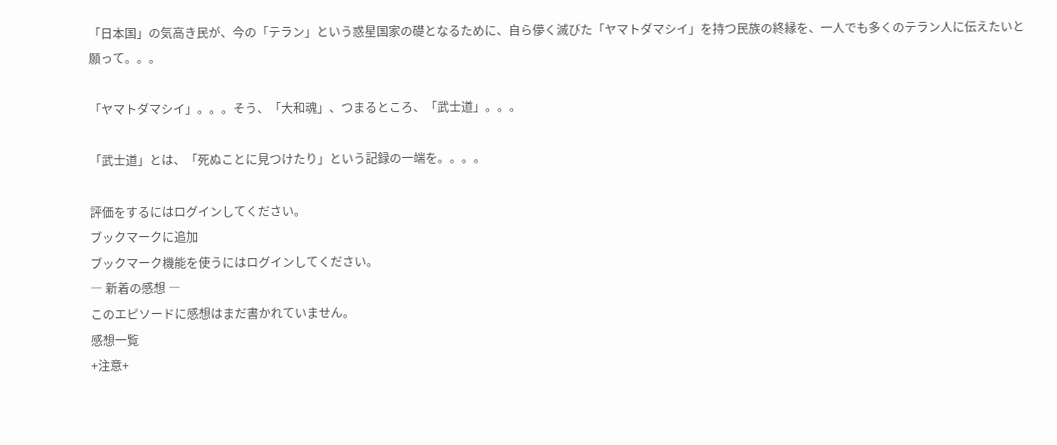「日本国」の気高き民が、今の「テラン」という惑星国家の礎となるために、自ら儚く滅びた「ヤマトダマシイ」を持つ民族の終縁を、一人でも多くのテラン人に伝えたいと願って。。。

「ヤマトダマシイ」。。。そう、「大和魂」、つまるところ、「武士道」。。。

「武士道」とは、「死ぬことに見つけたり」という記録の一端を。。。。

評価をするにはログインしてください。
ブックマークに追加
ブックマーク機能を使うにはログインしてください。
― 新着の感想 ―
このエピソードに感想はまだ書かれていません。
感想一覧
+注意+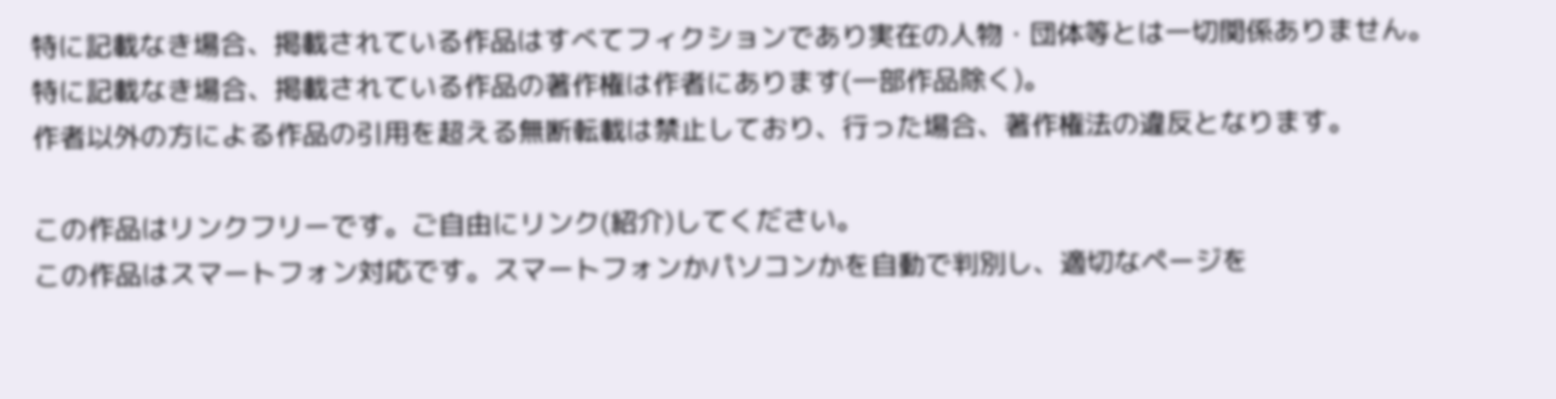特に記載なき場合、掲載されている作品はすべてフィクションであり実在の人物・団体等とは一切関係ありません。
特に記載なき場合、掲載されている作品の著作権は作者にあります(一部作品除く)。
作者以外の方による作品の引用を超える無断転載は禁止しており、行った場合、著作権法の違反となります。

この作品はリンクフリーです。ご自由にリンク(紹介)してください。
この作品はスマートフォン対応です。スマートフォンかパソコンかを自動で判別し、適切なページを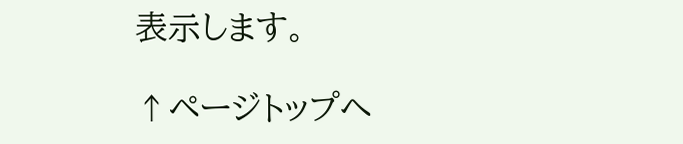表示します。

↑ページトップへ